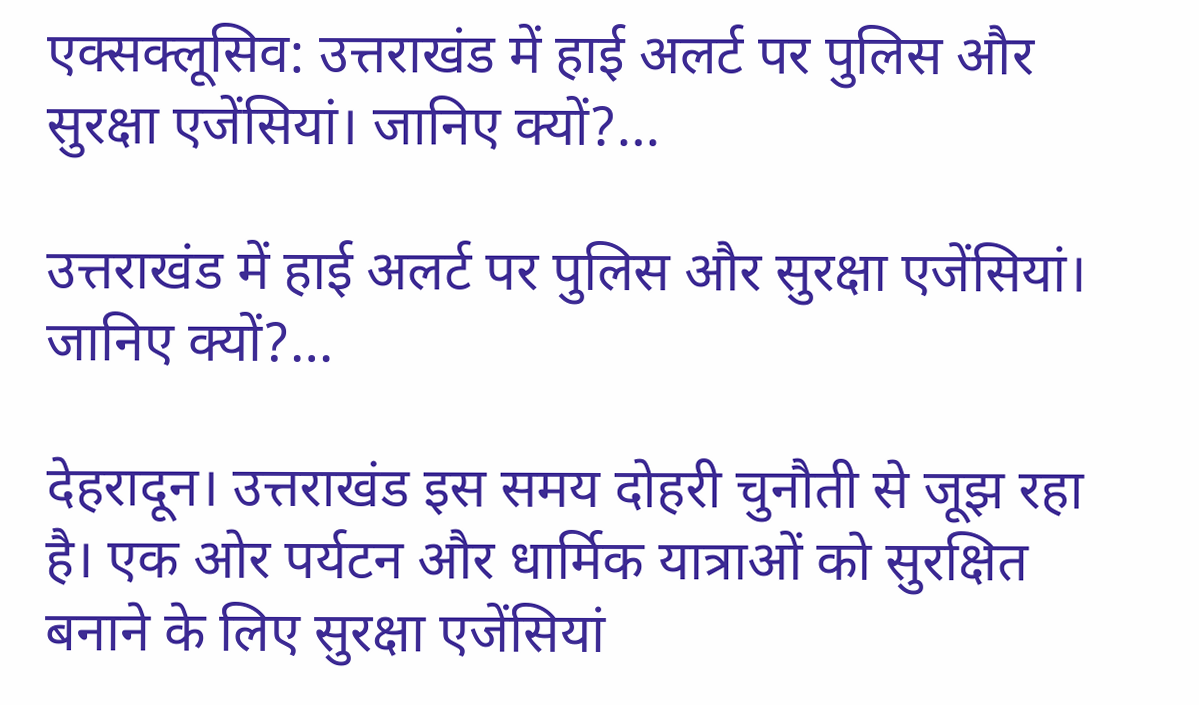एक्सक्लूसिव: उत्तराखंड में हाई अलर्ट पर पुलिस और सुरक्षा एजेंसियां। जानिए क्यों?…

उत्तराखंड में हाई अलर्ट पर पुलिस और सुरक्षा एजेंसियां। जानिए क्यों?…

देहरादून। उत्तराखंड इस समय दोहरी चुनौती से जूझ रहा है। एक ओर पर्यटन और धार्मिक यात्राओं को सुरक्षित बनाने के लिए सुरक्षा एजेंसियां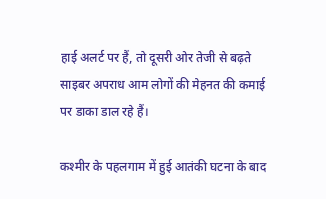हाई अलर्ट पर हैं, तो दूसरी ओर तेजी से बढ़ते साइबर अपराध आम लोगों की मेहनत की कमाई पर डाका डाल रहे हैं।

कश्मीर के पहलगाम में हुई आतंकी घटना के बाद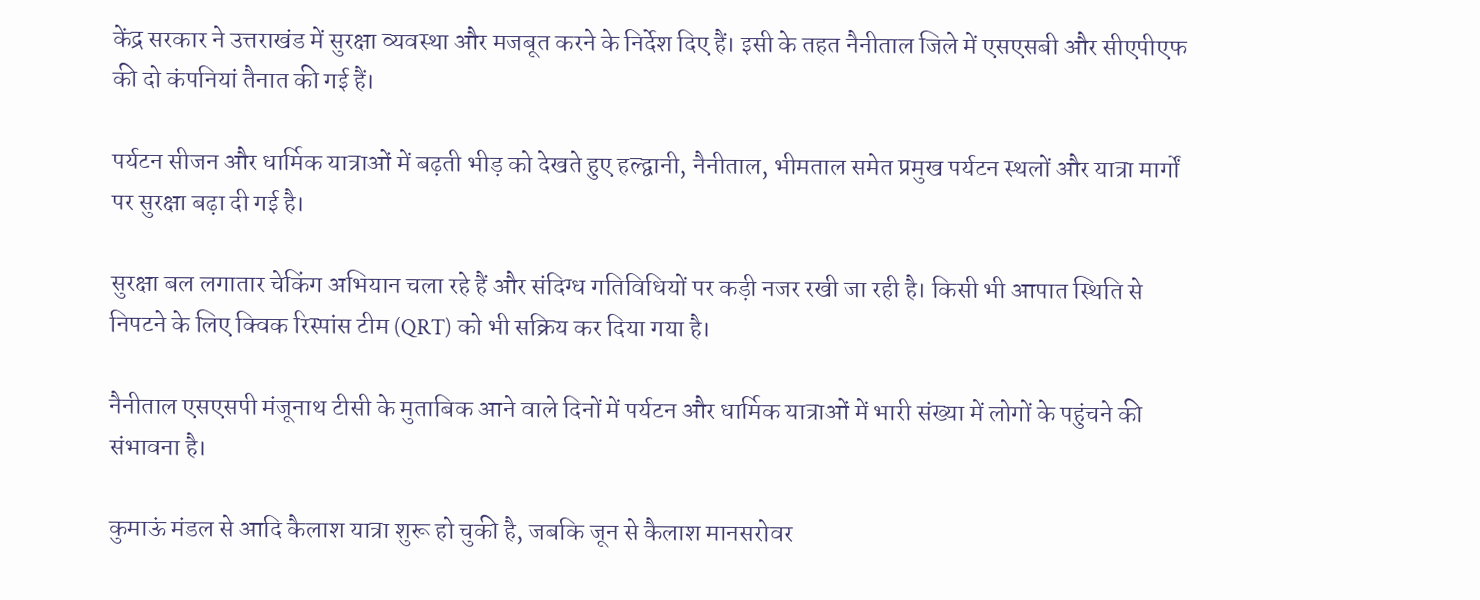केंद्र सरकार ने उत्तराखंड में सुरक्षा व्यवस्था और मजबूत करने के निर्देश दिए हैं। इसी के तहत नैनीताल जिले में एसएसबी और सीएपीएफ की दो कंपनियां तैनात की गई हैं।

पर्यटन सीजन और धार्मिक यात्राओं में बढ़ती भीड़ को देखते हुए हल्द्वानी, नैनीताल, भीमताल समेत प्रमुख पर्यटन स्थलों और यात्रा मार्गों पर सुरक्षा बढ़ा दी गई है।

सुरक्षा बल लगातार चेकिंग अभियान चला रहे हैं और संदिग्ध गतिविधियों पर कड़ी नजर रखी जा रही है। किसी भी आपात स्थिति से निपटने के लिए क्विक रिस्पांस टीम (QRT) को भी सक्रिय कर दिया गया है।

नैनीताल एसएसपी मंजूनाथ टीसी के मुताबिक आने वाले दिनों में पर्यटन और धार्मिक यात्राओं में भारी संख्या में लोगों के पहुंचने की संभावना है।

कुमाऊं मंडल से आदि कैलाश यात्रा शुरू हो चुकी है, जबकि जून से कैलाश मानसरोवर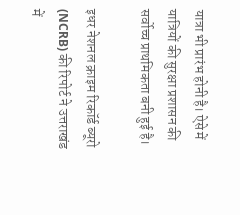यात्रा भी प्रारंभ होनी है। ऐसे में यात्रियों की सुरक्षा प्रशासन की सर्वोच्च प्राथमिकता बनी हुई है।

इधर नेशनल क्राइम रिकॉर्ड ब्यूरो (NCRB) की रिपोर्ट ने उत्तराखंड में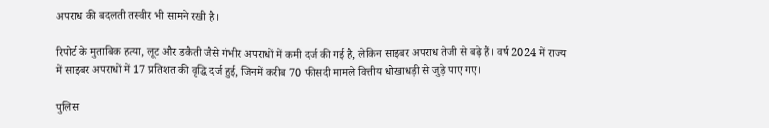अपराध की बदलती तस्वीर भी सामने रखी है।

रिपोर्ट के मुताबिक हत्या, लूट और डकैती जैसे गंभीर अपराधों में कमी दर्ज की गई है, लेकिन साइबर अपराध तेजी से बढ़े हैं। वर्ष 2024 में राज्य में साइबर अपराधों में 17 प्रतिशत की वृद्धि दर्ज हुई, जिनमें करीब 70 फीसदी मामले वित्तीय धोखाधड़ी से जुड़े पाए गए।

पुलिस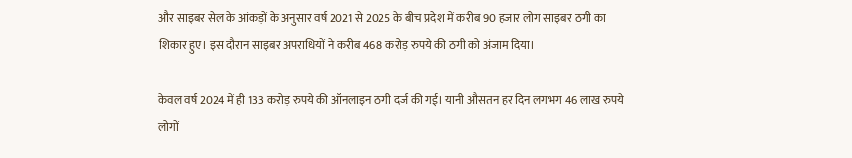और साइबर सेल के आंकड़ों के अनुसार वर्ष 2021 से 2025 के बीच प्रदेश में करीब 90 हजार लोग साइबर ठगी का शिकार हुए। इस दौरान साइबर अपराधियों ने करीब 468 करोड़ रुपये की ठगी को अंजाम दिया।

केवल वर्ष 2024 में ही 133 करोड़ रुपये की ऑनलाइन ठगी दर्ज की गई। यानी औसतन हर दिन लगभग 46 लाख रुपये लोगों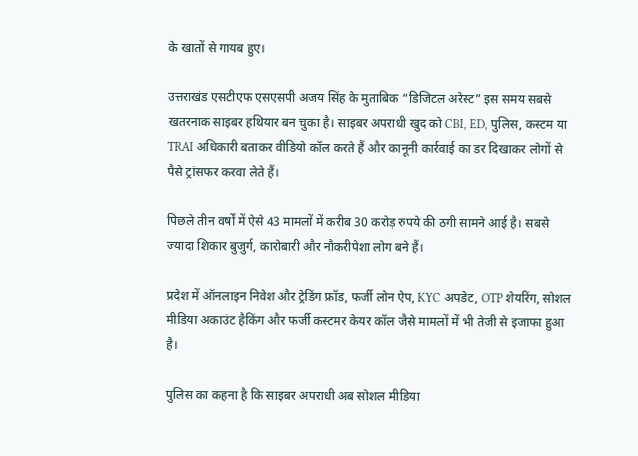के खातों से गायब हुए।

उत्तराखंड एसटीएफ एसएसपी अजय सिंह के मुताबिक “डिजिटल अरेस्ट” इस समय सबसे खतरनाक साइबर हथियार बन चुका है। साइबर अपराधी खुद को CBI, ED, पुलिस, कस्टम या TRAI अधिकारी बताकर वीडियो कॉल करते हैं और कानूनी कार्रवाई का डर दिखाकर लोगों से पैसे ट्रांसफर करवा लेते हैं।

पिछले तीन वर्षों में ऐसे 43 मामलों में करीब 30 करोड़ रुपये की ठगी सामने आई है। सबसे ज्यादा शिकार बुजुर्ग, कारोबारी और नौकरीपेशा लोग बने हैं।

प्रदेश में ऑनलाइन निवेश और ट्रेडिंग फ्रॉड, फर्जी लोन ऐप, KYC अपडेट, OTP शेयरिंग, सोशल मीडिया अकाउंट हैकिंग और फर्जी कस्टमर केयर कॉल जैसे मामलों में भी तेजी से इजाफा हुआ है।

पुलिस का कहना है कि साइबर अपराधी अब सोशल मीडिया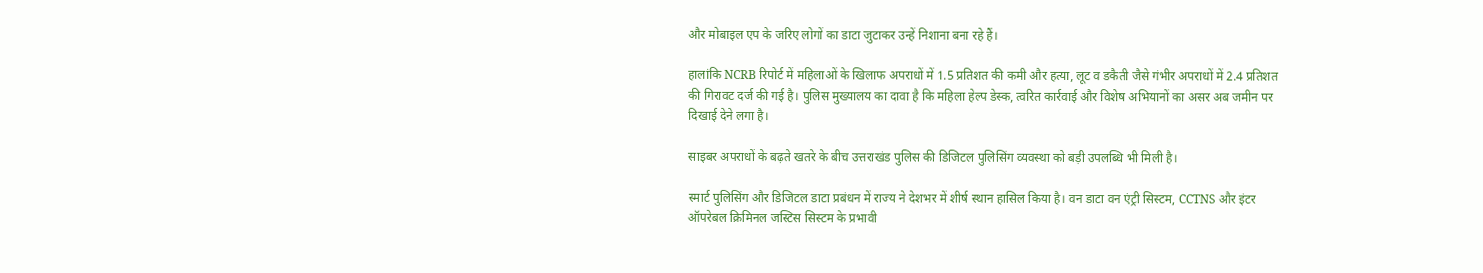और मोबाइल एप के जरिए लोगों का डाटा जुटाकर उन्हें निशाना बना रहे हैं।

हालांकि NCRB रिपोर्ट में महिलाओं के खिलाफ अपराधों में 1.5 प्रतिशत की कमी और हत्या, लूट व डकैती जैसे गंभीर अपराधों में 2.4 प्रतिशत की गिरावट दर्ज की गई है। पुलिस मुख्यालय का दावा है कि महिला हेल्प डेस्क, त्वरित कार्रवाई और विशेष अभियानों का असर अब जमीन पर दिखाई देने लगा है।

साइबर अपराधों के बढ़ते खतरे के बीच उत्तराखंड पुलिस की डिजिटल पुलिसिंग व्यवस्था को बड़ी उपलब्धि भी मिली है।

स्मार्ट पुलिसिंग और डिजिटल डाटा प्रबंधन में राज्य ने देशभर में शीर्ष स्थान हासिल किया है। वन डाटा वन एंट्री सिस्टम, CCTNS और इंटर ऑपरेबल क्रिमिनल जस्टिस सिस्टम के प्रभावी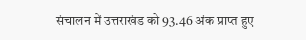संचालन में उत्तराखंड को 93.46 अंक प्राप्त हुए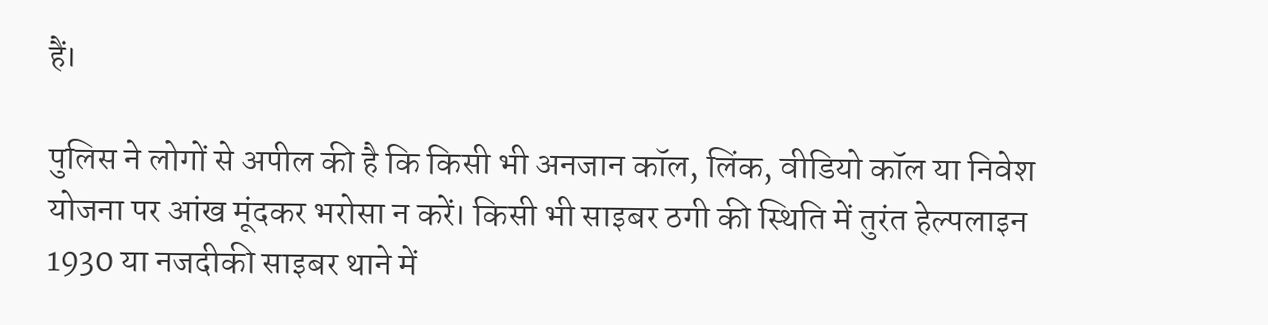हैं।

पुलिस ने लोगों से अपील की है कि किसी भी अनजान कॉल, लिंक, वीडियो कॉल या निवेश योजना पर आंख मूंदकर भरोसा न करें। किसी भी साइबर ठगी की स्थिति में तुरंत हेल्पलाइन 1930 या नजदीकी साइबर थाने में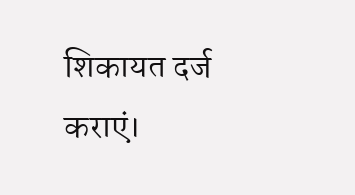शिकायत दर्ज कराएं।